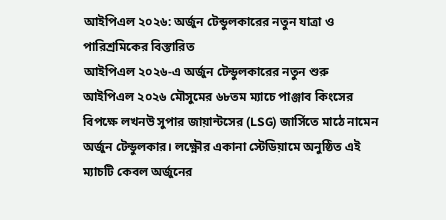আইপিএল ২০২৬: অর্জুন টেন্ডুলকারের নতুন যাত্রা ও পারিশ্রমিকের বিস্তারিত
আইপিএল ২০২৬-এ অর্জুন টেন্ডুলকারের নতুন শুরু
আইপিএল ২০২৬ মৌসুমের ৬৮তম ম্যাচে পাঞ্জাব কিংসের বিপক্ষে লখনউ সুপার জায়ান্টসের (LSG) জার্সিতে মাঠে নামেন অর্জুন টেন্ডুলকার। লক্ষ্ণৌর একানা স্টেডিয়ামে অনুষ্ঠিত এই ম্যাচটি কেবল অর্জুনের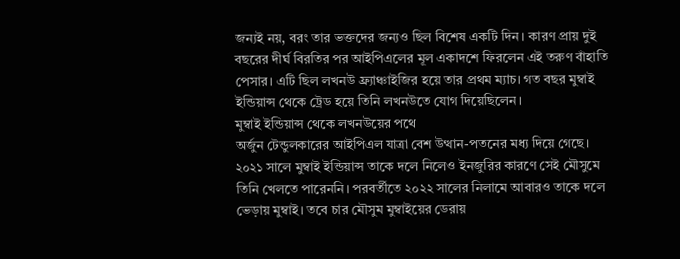জন্যই নয়, বরং তার ভক্তদের জন্যও ছিল বিশেষ একটি দিন। কারণ প্রায় দুই বছরের দীর্ঘ বিরতির পর আইপিএলের মূল একাদশে ফিরলেন এই তরুণ বাঁহাতি পেসার। এটি ছিল লখনউ ফ্র্যাঞ্চাইজির হয়ে তার প্রথম ম্যাচ। গত বছর মুম্বাই ইন্ডিয়ান্স থেকে ট্রেড হয়ে তিনি লখনউতে যোগ দিয়েছিলেন।
মুম্বাই ইন্ডিয়ান্স থেকে লখনউয়ের পথে
অর্জুন টেন্ডুলকারের আইপিএল যাত্রা বেশ উত্থান-পতনের মধ্য দিয়ে গেছে। ২০২১ সালে মুম্বাই ইন্ডিয়ান্স তাকে দলে নিলেও ইনজুরির কারণে সেই মৌসুমে তিনি খেলতে পারেননি। পরবর্তীতে ২০২২ সালের নিলামে আবারও তাকে দলে ভেড়ায় মুম্বাই। তবে চার মৌসুম মুম্বাইয়ের ডেরায়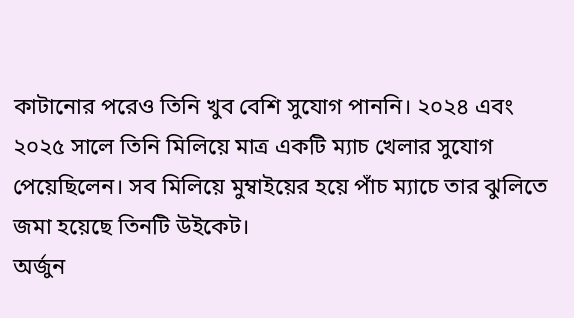কাটানোর পরেও তিনি খুব বেশি সুযোগ পাননি। ২০২৪ এবং ২০২৫ সালে তিনি মিলিয়ে মাত্র একটি ম্যাচ খেলার সুযোগ পেয়েছিলেন। সব মিলিয়ে মুম্বাইয়ের হয়ে পাঁচ ম্যাচে তার ঝুলিতে জমা হয়েছে তিনটি উইকেট।
অর্জুন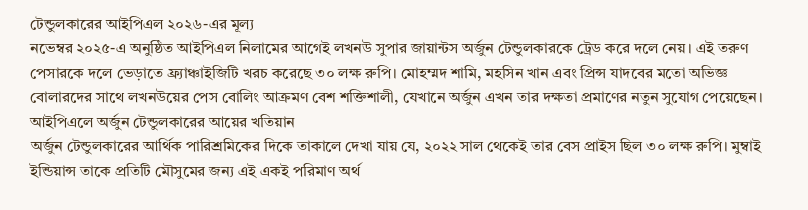টেন্ডুলকারের আইপিএল ২০২৬-এর মূল্য
নভেম্বর ২০২৫-এ অনুষ্ঠিত আইপিএল নিলামের আগেই লখনউ সুপার জায়ান্টস অর্জুন টেন্ডুলকারকে ট্রেড করে দলে নেয়। এই তরুণ পেসারকে দলে ভেড়াতে ফ্র্যাঞ্চাইজিটি খরচ করেছে ৩০ লক্ষ রুপি। মোহম্মদ শামি, মহসিন খান এবং প্রিন্স যাদবের মতো অভিজ্ঞ বোলারদের সাথে লখনউয়ের পেস বোলিং আক্রমণ বেশ শক্তিশালী, যেখানে অর্জুন এখন তার দক্ষতা প্রমাণের নতুন সুযোগ পেয়েছেন।
আইপিএলে অর্জুন টেন্ডুলকারের আয়ের খতিয়ান
অর্জুন টেন্ডুলকারের আর্থিক পারিশ্রমিকের দিকে তাকালে দেখা যায় যে, ২০২২ সাল থেকেই তার বেস প্রাইস ছিল ৩০ লক্ষ রুপি। মুম্বাই ইন্ডিয়ান্স তাকে প্রতিটি মৌসুমের জন্য এই একই পরিমাণ অর্থ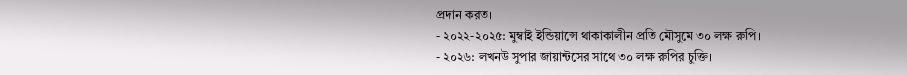প্রদান করত।
- ২০২২-২০২৫: মুম্বাই ইন্ডিয়ান্সে থাকাকালীন প্রতি মৌসুমে ৩০ লক্ষ রুপি।
- ২০২৬: লখনউ সুপার জায়ান্টসের সাথে ৩০ লক্ষ রুপির চুক্তি।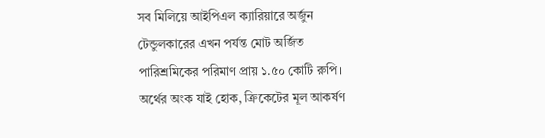সব মিলিয়ে আইপিএল ক্যারিয়ারে অর্জুন টেন্ডুলকারের এখন পর্যন্ত মোট অর্জিত পারিশ্রমিকের পরিমাণ প্রায় ১.৫০ কোটি রুপি। অর্থের অংক যাই হোক, ক্রিকেটের মূল আকর্ষণ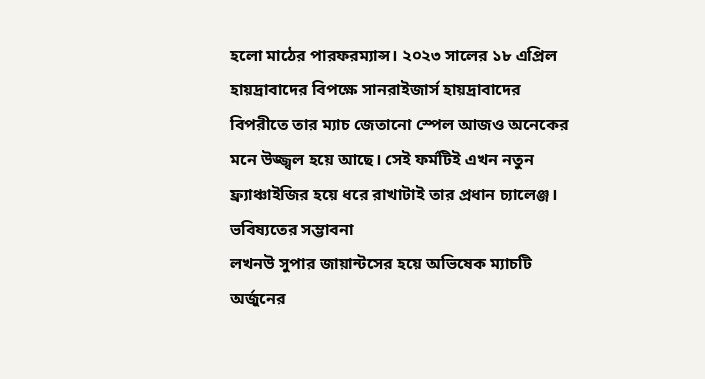হলো মাঠের পারফরম্যান্স। ২০২৩ সালের ১৮ এপ্রিল হায়দ্রাবাদের বিপক্ষে সানরাইজার্স হায়দ্রাবাদের বিপরীতে তার ম্যাচ জেতানো স্পেল আজও অনেকের মনে উজ্জ্বল হয়ে আছে। সেই ফর্মটিই এখন নতুন ফ্র্যাঞ্চাইজির হয়ে ধরে রাখাটাই তার প্রধান চ্যালেঞ্জ।
ভবিষ্যতের সম্ভাবনা
লখনউ সুপার জায়ান্টসের হয়ে অভিষেক ম্যাচটি অর্জুনের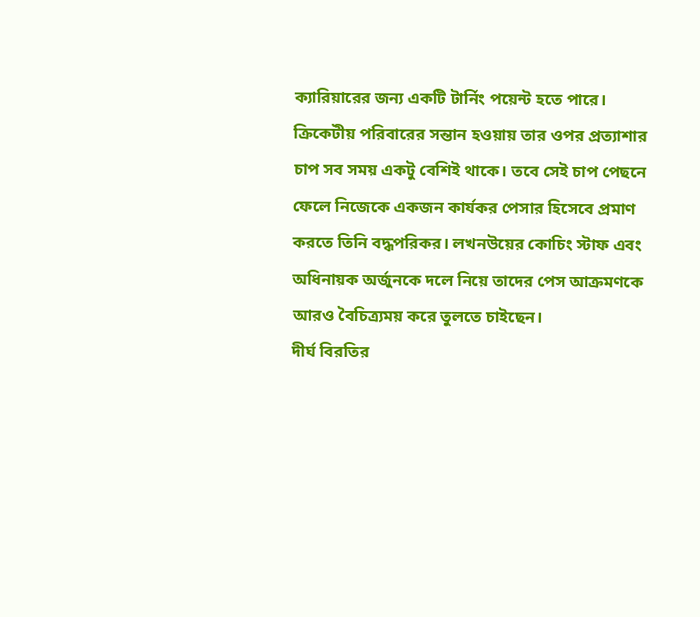ক্যারিয়ারের জন্য একটি টার্নিং পয়েন্ট হতে পারে। ক্রিকেটীয় পরিবারের সন্তান হওয়ায় তার ওপর প্রত্যাশার চাপ সব সময় একটু বেশিই থাকে। তবে সেই চাপ পেছনে ফেলে নিজেকে একজন কার্যকর পেসার হিসেবে প্রমাণ করতে তিনি বদ্ধপরিকর। লখনউয়ের কোচিং স্টাফ এবং অধিনায়ক অর্জুনকে দলে নিয়ে তাদের পেস আক্রমণকে আরও বৈচিত্র্যময় করে তুলতে চাইছেন।
দীর্ঘ বিরতির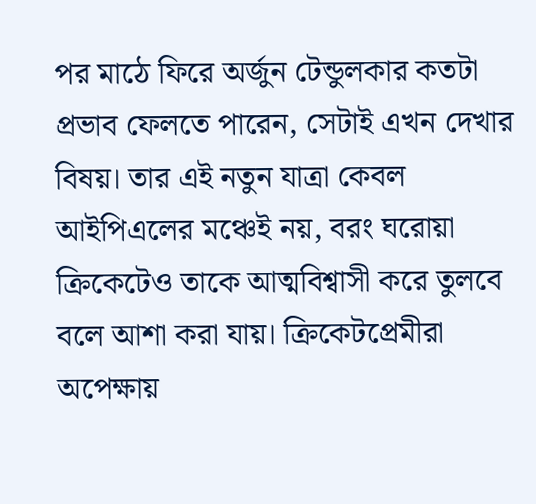পর মাঠে ফিরে অর্জুন টেন্ডুলকার কতটা প্রভাব ফেলতে পারেন, সেটাই এখন দেখার বিষয়। তার এই নতুন যাত্রা কেবল আইপিএলের মঞ্চেই নয়, বরং ঘরোয়া ক্রিকেটেও তাকে আত্মবিশ্বাসী করে তুলবে বলে আশা করা যায়। ক্রিকেটপ্রেমীরা অপেক্ষায়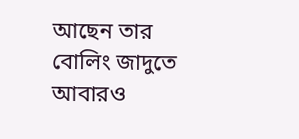আছেন তার বোলিং জাদুতে আবারও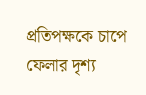প্রতিপক্ষকে চাপে ফেলার দৃশ্য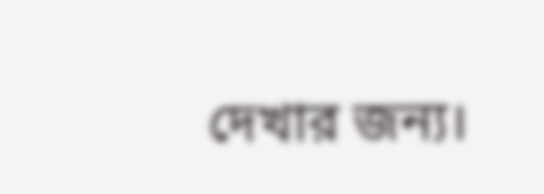দেখার জন্য।